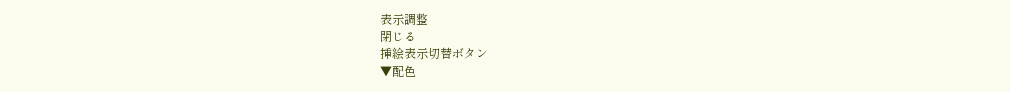表示調整
閉じる
挿絵表示切替ボタン
▼配色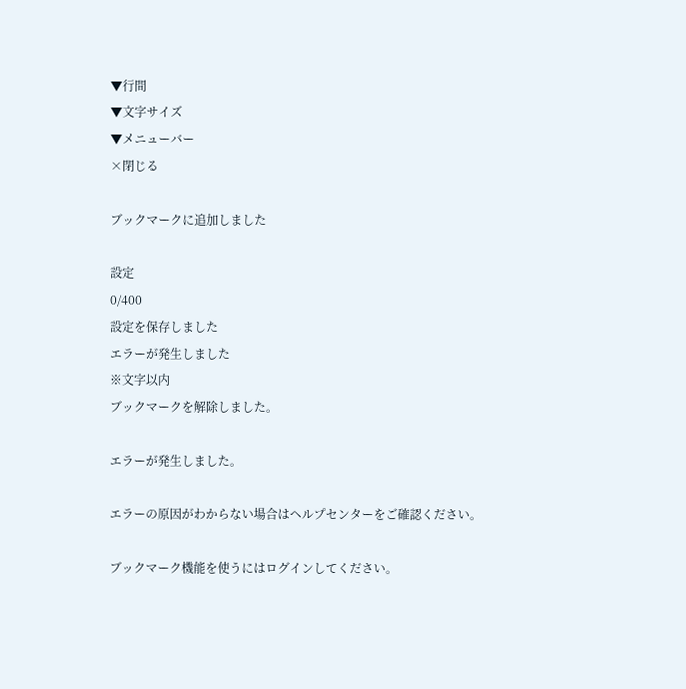▼行間
▼文字サイズ
▼メニューバー
×閉じる

ブックマークに追加しました

設定
0/400
設定を保存しました
エラーが発生しました
※文字以内
ブックマークを解除しました。

エラーが発生しました。

エラーの原因がわからない場合はヘルプセンターをご確認ください。

ブックマーク機能を使うにはログインしてください。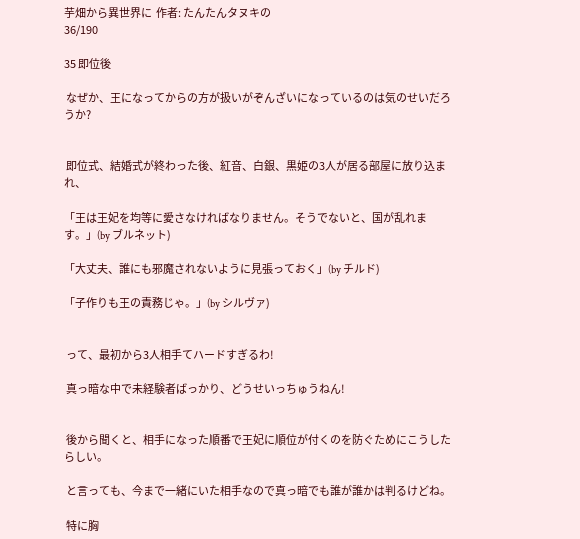芋畑から異世界に  作者: たんたんタヌキの
36/190

35 即位後

 なぜか、王になってからの方が扱いがぞんざいになっているのは気のせいだろうか?


 即位式、結婚式が終わった後、紅音、白銀、黒姫の3人が居る部屋に放り込まれ、

「王は王妃を均等に愛さなければなりません。そうでないと、国が乱れます。」(by ブルネット)

「大丈夫、誰にも邪魔されないように見張っておく」(by チルド)

「子作りも王の責務じゃ。」(by シルヴァ)


 って、最初から3人相手てハードすぎるわ!

 真っ暗な中で未経験者ばっかり、どうせいっちゅうねん!


 後から聞くと、相手になった順番で王妃に順位が付くのを防ぐためにこうしたらしい。

 と言っても、今まで一緒にいた相手なので真っ暗でも誰が誰かは判るけどね。

 特に胸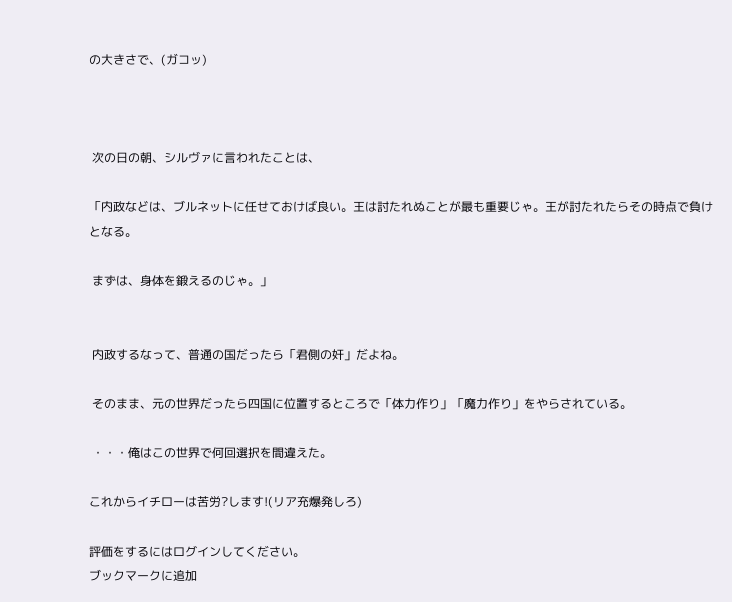の大きさで、(ガコッ)



 次の日の朝、シルヴァに言われたことは、

「内政などは、ブルネットに任せておけば良い。王は討たれぬことが最も重要じゃ。王が討たれたらその時点で負けとなる。

 まずは、身体を鍛えるのじゃ。」


 内政するなって、普通の国だったら「君側の奸」だよね。

 そのまま、元の世界だったら四国に位置するところで「体力作り」「魔力作り」をやらされている。

 ・・・俺はこの世界で何回選択を間違えた。

これからイチローは苦労?します!(リア充爆発しろ)

評価をするにはログインしてください。
ブックマークに追加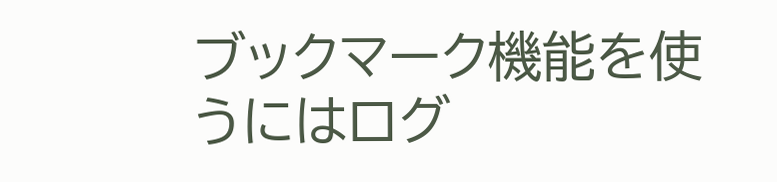ブックマーク機能を使うにはログ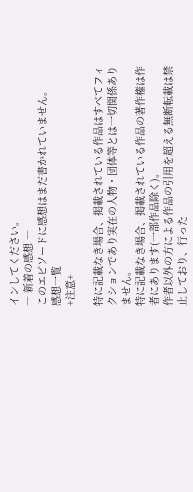インしてください。
― 新着の感想 ―
このエピソードに感想はまだ書かれていません。
感想一覧
+注意+

特に記載なき場合、掲載されている作品はすべてフィクションであり実在の人物・団体等とは一切関係ありません。
特に記載なき場合、掲載されている作品の著作権は作者にあります(一部作品除く)。
作者以外の方による作品の引用を超える無断転載は禁止しており、行った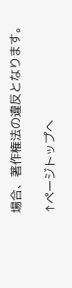場合、著作権法の違反となります。

↑ページトップへ